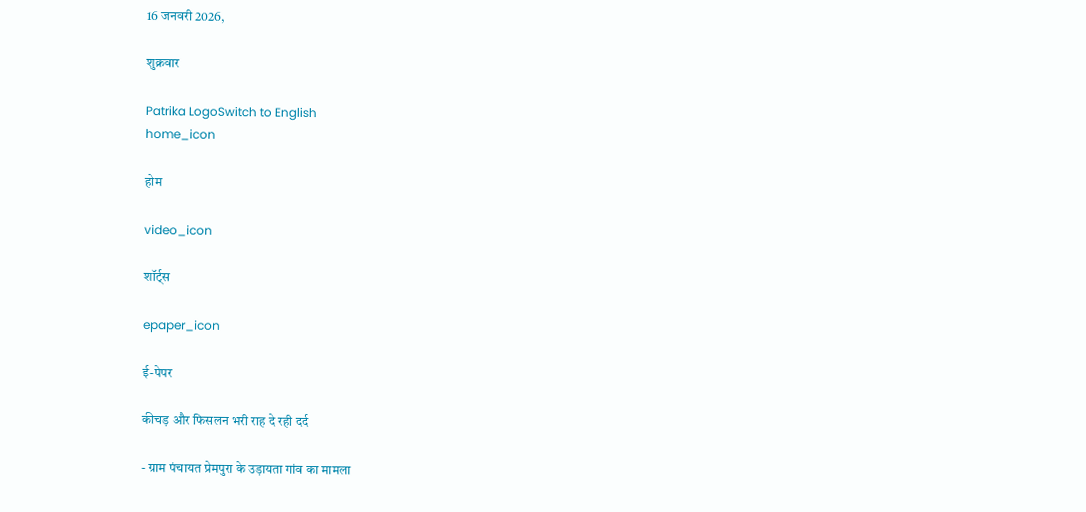16 जनवरी 2026,

शुक्रवार

Patrika LogoSwitch to English
home_icon

होम

video_icon

शॉर्ट्स

epaper_icon

ई-पेपर

कीचड़ और फिसलन भरी राह दे रही दर्द

- ग्राम पंचायत प्रेमपुरा के उड़ायता गांव का मामला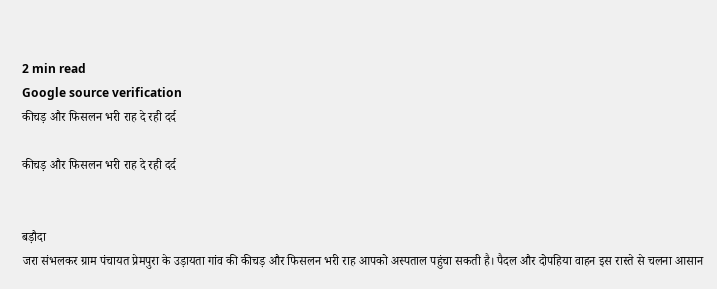2 min read
Google source verification
कीचड़ और फिसलन भरी राह दे रही दर्द

कीचड़ और फिसलन भरी राह दे रही दर्द


बड़ौदा
जरा संभलकर ग्राम पंचायत प्रेमपुरा के उड़ायता गांव की कीचड़ और फिसलन भरी राह आपको अस्पताल पहुंचा सकती है। पैदल और दोपहिया वाहन इस रास्ते से चलना आसान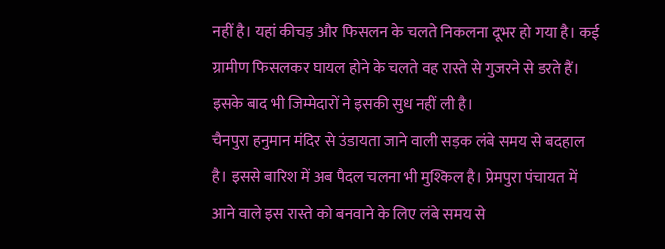नहीं है। यहां कीचड़ और फिसलन के चलते निकलना दूभर हो गया है। कई ग्रामीण फिसलकर घायल होने के चलते वह रास्ते से गुजरने से डरते हैं। इसके बाद भी जिम्मेदारों ने इसकी सुध नहीं ली है।
चैनपुरा हनुमान मंदिर से उंडायता जाने वाली सड़क लंबे समय से बदहाल है। इससे बारिश में अब पैदल चलना भी मुश्किल है। प्रेमपुरा पंचायत में आने वाले इस रास्ते को बनवाने के लिए लंबे समय से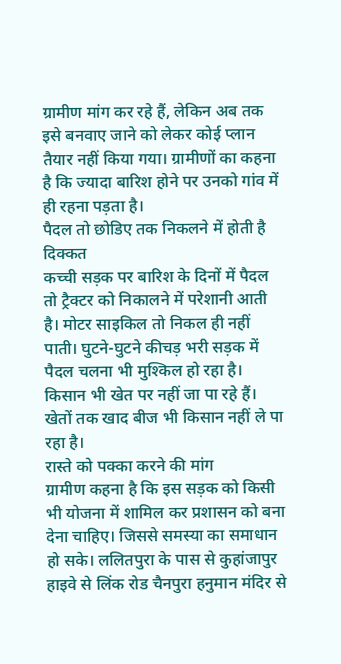ग्रामीण मांग कर रहे हैं, लेकिन अब तक इसे बनवाए जाने को लेकर कोई प्लान तैयार नहीं किया गया। ग्रामीणों का कहना है कि ज्यादा बारिश होने पर उनको गांव में ही रहना पड़ता है।
पैदल तो छोडिए तक निकलने में होती है दिक्कत
कच्ची सड़क पर बारिश के दिनों में पैदल तो ट्रैक्टर को निकालने में परेशानी आती है। मोटर साइकिल तो निकल ही नहीं पाती। घुटने-घुटने कीचड़ भरी सड़क में पैदल चलना भी मुश्किल हो रहा है। किसान भी खेत पर नहीं जा पा रहे हैं। खेतों तक खाद बीज भी किसान नहीं ले पा रहा है।
रास्ते को पक्का करने की मांग
ग्रामीण कहना है कि इस सड़क को किसी भी योजना में शामिल कर प्रशासन को बना देना चाहिए। जिससे समस्या का समाधान हो सके। ललितपुरा के पास से कुहांजापुर हाइवे से लिंक रोड चैनपुरा हनुमान मंदिर से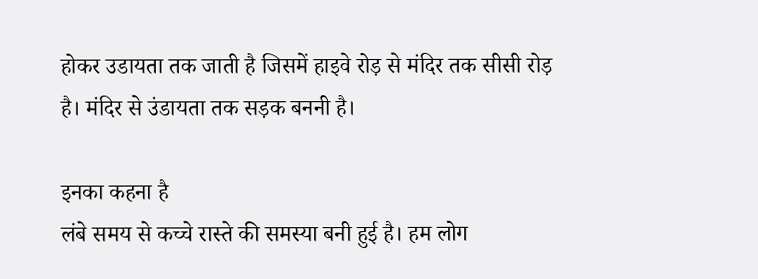होकर उडायता तक जाती है जिसमें हाइवे रोड़ से मंदिर तक सीसी रोड़ है। मंदिर से उंडायता तक सड़क बननी है।

इनका कहना है
लंबे समय से कच्चे रास्ते की समस्या बनी हुई है। हम लोग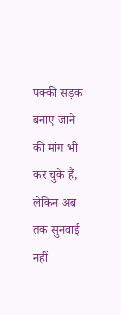पक्की सड़क बनाए जाने की मांग भी कर चुके हैं, लेकिन अब तक सुनवाई नहीं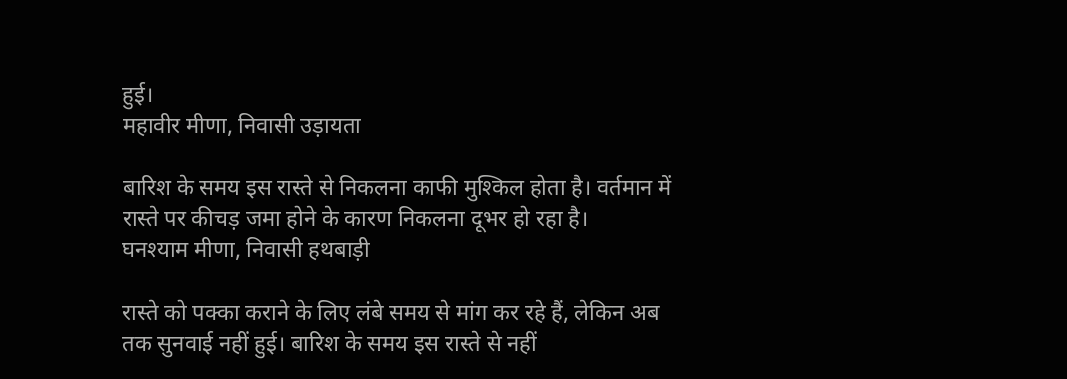हुई।
महावीर मीणा, निवासी उड़ायता

बारिश के समय इस रास्ते से निकलना काफी मुश्किल होता है। वर्तमान में रास्ते पर कीचड़ जमा होने के कारण निकलना दूभर हो रहा है।
घनश्याम मीणा, निवासी हथबाड़ी

रास्ते को पक्का कराने के लिए लंबे समय से मांग कर रहे हैं, लेकिन अब तक सुनवाई नहीं हुई। बारिश के समय इस रास्ते से नहीं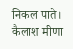निकल पाते।
कैलाश मीणा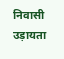निवासी उड़ायता